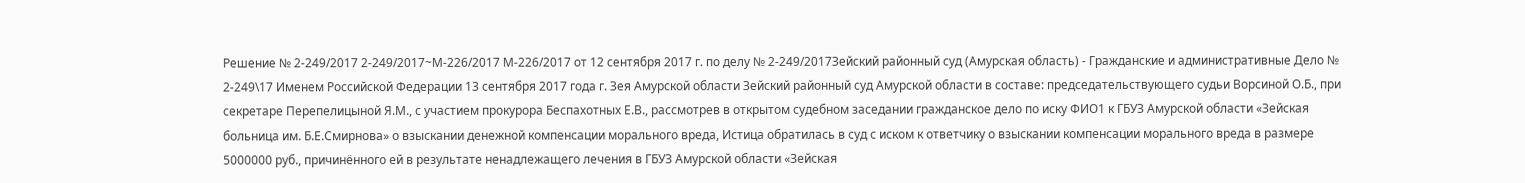Решение № 2-249/2017 2-249/2017~М-226/2017 М-226/2017 от 12 сентября 2017 г. по делу № 2-249/2017Зейский районный суд (Амурская область) - Гражданские и административные Дело № 2-249\17 Именем Российской Федерации 13 сентября 2017 года г. Зея Амурской области Зейский районный суд Амурской области в составе: председательствующего судьи Ворсиной О.Б., при секретаре Перепелицыной Я.М., с участием прокурора Беспахотных Е.В., рассмотрев в открытом судебном заседании гражданское дело по иску ФИО1 к ГБУЗ Амурской области «Зейская больница им. Б.Е.Смирнова» о взыскании денежной компенсации морального вреда, Истица обратилась в суд с иском к ответчику о взыскании компенсации морального вреда в размере 5000000 руб., причинённого ей в результате ненадлежащего лечения в ГБУЗ Амурской области «Зейская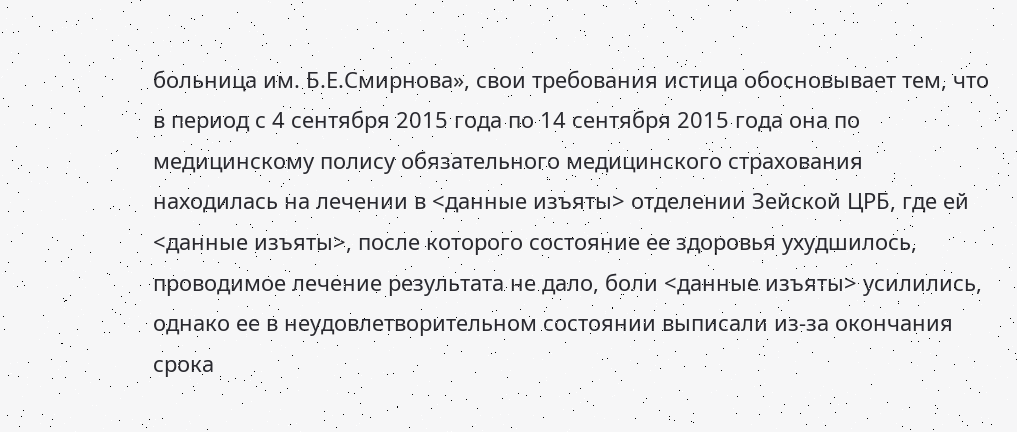больница им. Б.Е.Смирнова», свои требования истица обосновывает тем, что в период с 4 сентября 2015 года по 14 сентября 2015 года она по медицинскому полису обязательного медицинского страхования находилась на лечении в <данные изъяты> отделении Зейской ЦРБ, где ей <данные изъяты>, после которого состояние ее здоровья ухудшилось, проводимое лечение результата не дало, боли <данные изъяты> усилились, однако ее в неудовлетворительном состоянии выписали из-за окончания срока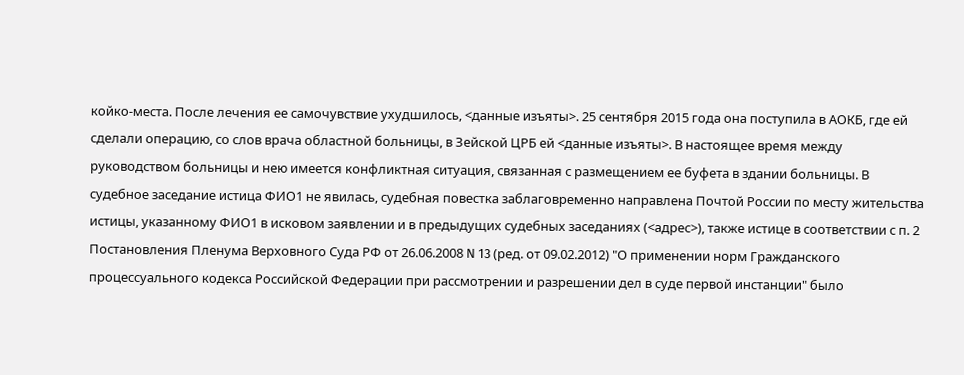койко-места. После лечения ее самочувствие ухудшилось, <данные изъяты>. 25 сентября 2015 года она поступила в АОКБ, где ей сделали операцию, со слов врача областной больницы, в Зейской ЦРБ ей <данные изъяты>. В настоящее время между руководством больницы и нею имеется конфликтная ситуация, связанная с размещением ее буфета в здании больницы. В судебное заседание истица ФИО1 не явилась, судебная повестка заблаговременно направлена Почтой России по месту жительства истицы, указанному ФИО1 в исковом заявлении и в предыдущих судебных заседаниях (<адрес>), также истице в соответствии с п. 2 Постановления Пленума Верховного Суда РФ от 26.06.2008 N 13 (ред. от 09.02.2012) "О применении норм Гражданского процессуального кодекса Российской Федерации при рассмотрении и разрешении дел в суде первой инстанции" было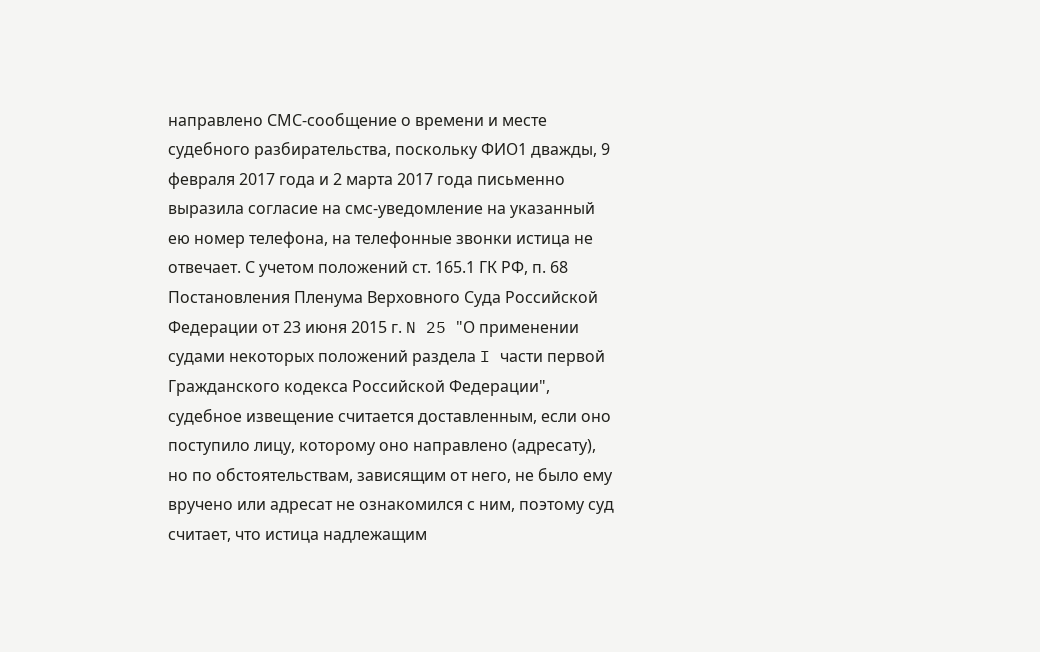направлено СМС-сообщение о времени и месте судебного разбирательства, поскольку ФИО1 дважды, 9 февраля 2017 года и 2 марта 2017 года письменно выразила согласие на смс-уведомление на указанный ею номер телефона, на телефонные звонки истица не отвечает. С учетом положений ст. 165.1 ГК РФ, п. 68 Постановления Пленума Верховного Суда Российской Федерации от 23 июня 2015 г. N 25 "О применении судами некоторых положений раздела I части первой Гражданского кодекса Российской Федерации", судебное извещение считается доставленным, если оно поступило лицу, которому оно направлено (адресату), но по обстоятельствам, зависящим от него, не было ему вручено или адресат не ознакомился с ним, поэтому суд считает, что истица надлежащим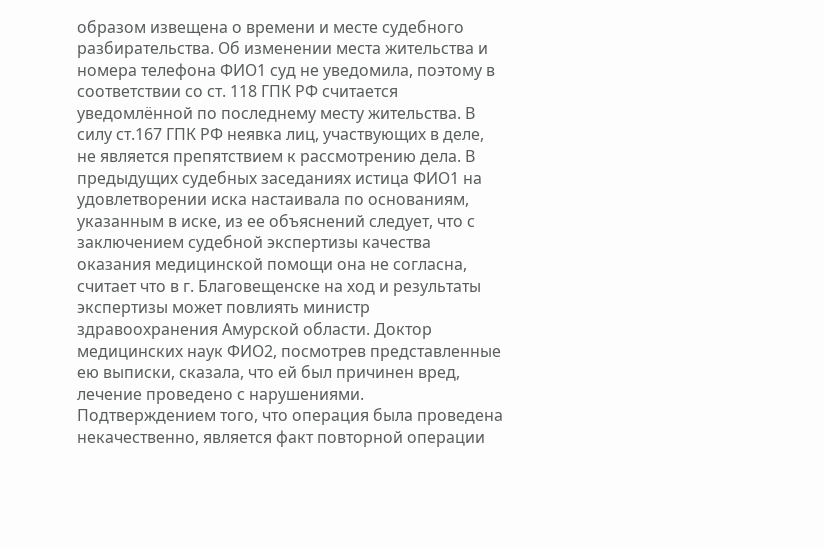образом извещена о времени и месте судебного разбирательства. Об изменении места жительства и номера телефона ФИО1 суд не уведомила, поэтому в соответствии со ст. 118 ГПК РФ считается уведомлённой по последнему месту жительства. В силу ст.167 ГПК РФ неявка лиц, участвующих в деле, не является препятствием к рассмотрению дела. В предыдущих судебных заседаниях истица ФИО1 на удовлетворении иска настаивала по основаниям, указанным в иске, из ее объяснений следует, что с заключением судебной экспертизы качества оказания медицинской помощи она не согласна, считает что в г. Благовещенске на ход и результаты экспертизы может повлиять министр здравоохранения Амурской области. Доктор медицинских наук ФИО2, посмотрев представленные ею выписки, сказала, что ей был причинен вред, лечение проведено с нарушениями. Подтверждением того, что операция была проведена некачественно, является факт повторной операции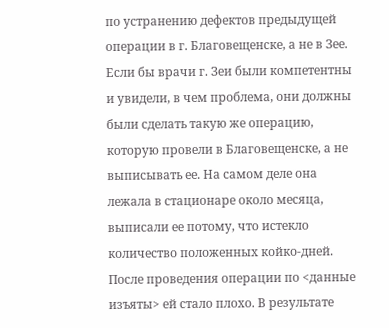по устранению дефектов предыдущей операции в г. Благовещенске, а не в Зее. Если бы врачи г. Зеи были компетентны и увидели, в чем проблема, они должны были сделать такую же операцию, которую провели в Благовещенске, а не выписывать ее. На самом деле она лежала в стационаре около месяца, выписали ее потому, что истекло количество положенных койко-дней. После проведения операции по <данные изъяты> ей стало плохо. В результате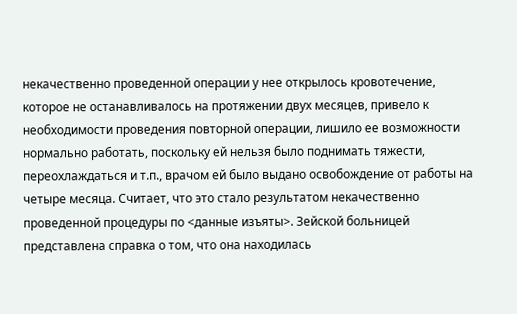некачественно проведенной операции у нее открылось кровотечение, которое не останавливалось на протяжении двух месяцев, привело к необходимости проведения повторной операции, лишило ее возможности нормально работать, поскольку ей нельзя было поднимать тяжести, переохлаждаться и т.п., врачом ей было выдано освобождение от работы на четыре месяца. Считает, что это стало результатом некачественно проведенной процедуры по <данные изъяты>. Зейской больницей представлена справка о том, что она находилась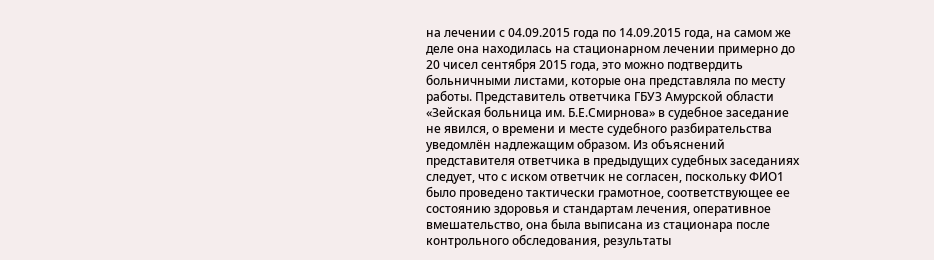на лечении с 04.09.2015 года по 14.09.2015 года, на самом же деле она находилась на стационарном лечении примерно до 20 чисел сентября 2015 года, это можно подтвердить больничными листами, которые она представляла по месту работы. Представитель ответчика ГБУЗ Амурской области «Зейская больница им. Б.Е.Смирнова» в судебное заседание не явился, о времени и месте судебного разбирательства уведомлён надлежащим образом. Из объяснений представителя ответчика в предыдущих судебных заседаниях следует, что с иском ответчик не согласен, поскольку ФИО1 было проведено тактически грамотное, соответствующее ее состоянию здоровья и стандартам лечения, оперативное вмешательство, она была выписана из стационара после контрольного обследования, результаты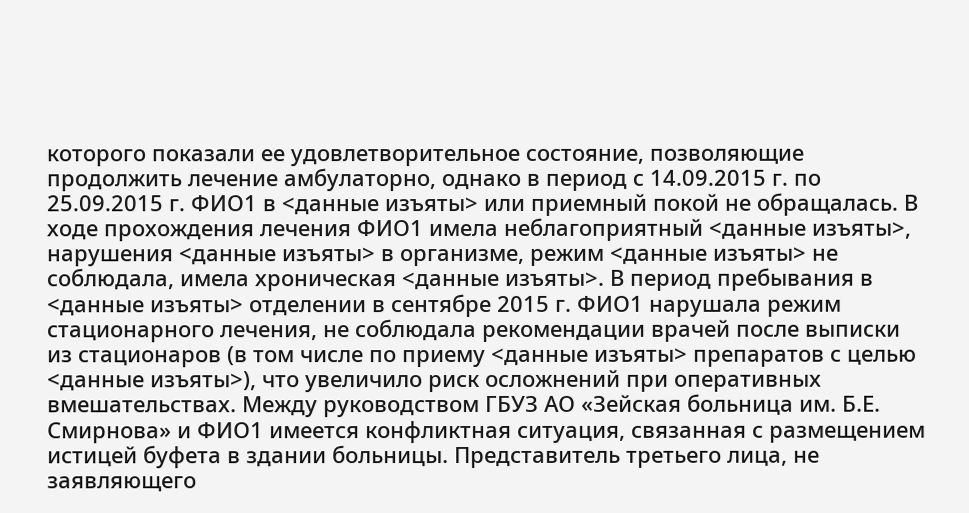которого показали ее удовлетворительное состояние, позволяющие продолжить лечение амбулаторно, однако в период с 14.09.2015 г. по 25.09.2015 г. ФИО1 в <данные изъяты> или приемный покой не обращалась. В ходе прохождения лечения ФИО1 имела неблагоприятный <данные изъяты>, нарушения <данные изъяты> в организме, режим <данные изъяты> не соблюдала, имела хроническая <данные изъяты>. В период пребывания в <данные изъяты> отделении в сентябре 2015 г. ФИО1 нарушала режим стационарного лечения, не соблюдала рекомендации врачей после выписки из стационаров (в том числе по приему <данные изъяты> препаратов с целью <данные изъяты>), что увеличило риск осложнений при оперативных вмешательствах. Между руководством ГБУЗ АО «Зейская больница им. Б.Е. Смирнова» и ФИО1 имеется конфликтная ситуация, связанная с размещением истицей буфета в здании больницы. Представитель третьего лица, не заявляющего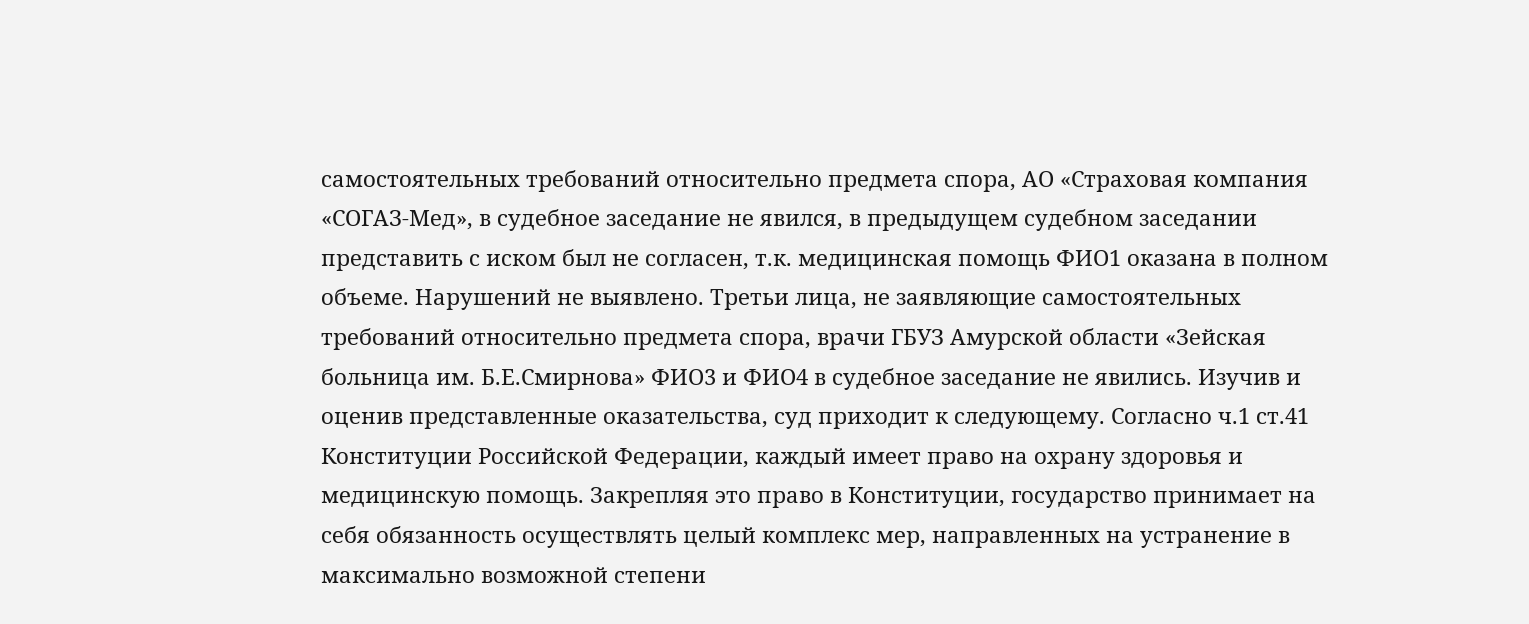самостоятельных требований относительно предмета спора, АО «Страховая компания «СОГАЗ-Мед», в судебное заседание не явился, в предыдущем судебном заседании представить с иском был не согласен, т.к. медицинская помощь ФИО1 оказана в полном объеме. Нарушений не выявлено. Третьи лица, не заявляющие самостоятельных требований относительно предмета спора, врачи ГБУЗ Амурской области «Зейская больница им. Б.Е.Смирнова» ФИО3 и ФИО4 в судебное заседание не явились. Изучив и оценив представленные оказательства, суд приходит к следующему. Согласно ч.1 ст.41 Конституции Российской Федерации, каждый имеет право на охрану здоровья и медицинскую помощь. Закрепляя это право в Конституции, государство принимает на себя обязанность осуществлять целый комплекс мер, направленных на устранение в максимально возможной степени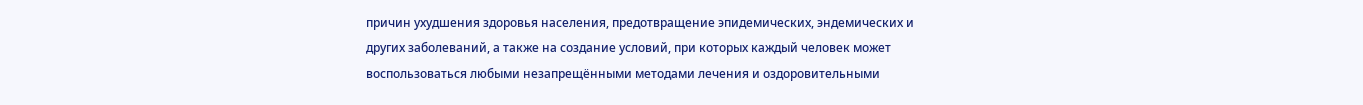причин ухудшения здоровья населения, предотвращение эпидемических, эндемических и других заболеваний, а также на создание условий, при которых каждый человек может воспользоваться любыми незапрещёнными методами лечения и оздоровительными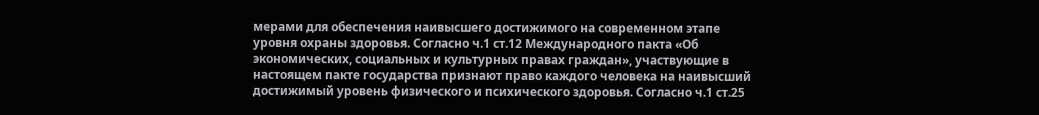мерами для обеспечения наивысшего достижимого на современном этапе уровня охраны здоровья. Согласно ч.1 ст.12 Международного пакта «Об экономических, социальных и культурных правах граждан», участвующие в настоящем пакте государства признают право каждого человека на наивысший достижимый уровень физического и психического здоровья. Согласно ч.1 ст.25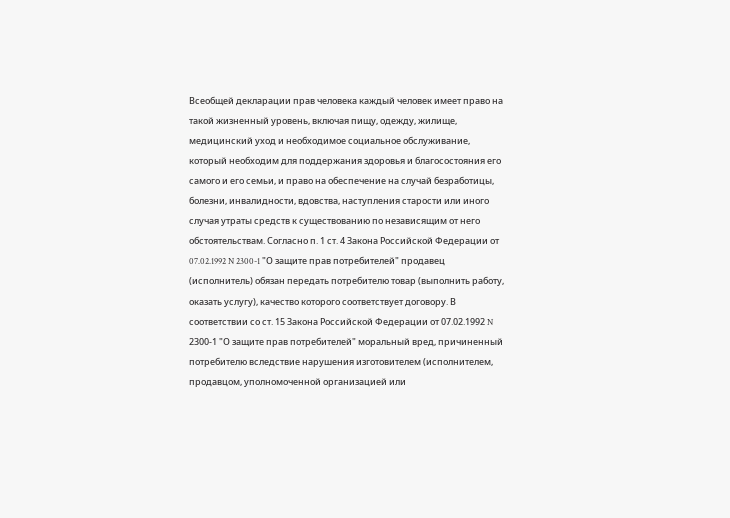Всеобщей декларации прав человека каждый человек имеет право на такой жизненный уровень, включая пищу, одежду, жилище, медицинский уход и необходимое социальное обслуживание, который необходим для поддержания здоровья и благосостояния его самого и его семьи, и право на обеспечение на случай безработицы, болезни, инвалидности, вдовства, наступления старости или иного случая утраты средств к существованию по независящим от него обстоятельствам. Согласно п. 1 ст. 4 Закона Российской Федерации от 07.02.1992 N 2300-1 "О защите прав потребителей" продавец (исполнитель) обязан передать потребителю товар (выполнить работу, оказать услугу), качество которого соответствует договору. В соответствии со ст. 15 Закона Российской Федерации от 07.02.1992 N 2300-1 "О защите прав потребителей" моральный вред, причиненный потребителю вследствие нарушения изготовителем (исполнителем, продавцом, уполномоченной организацией или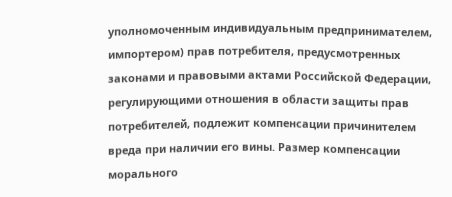уполномоченным индивидуальным предпринимателем, импортером) прав потребителя, предусмотренных законами и правовыми актами Российской Федерации, регулирующими отношения в области защиты прав потребителей, подлежит компенсации причинителем вреда при наличии его вины. Размер компенсации морального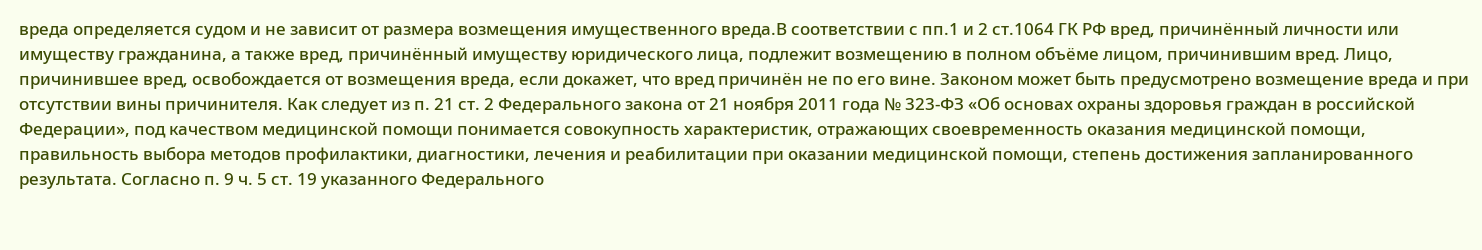вреда определяется судом и не зависит от размера возмещения имущественного вреда.В соответствии с пп.1 и 2 ст.1064 ГК РФ вред, причинённый личности или имуществу гражданина, а также вред, причинённый имуществу юридического лица, подлежит возмещению в полном объёме лицом, причинившим вред. Лицо, причинившее вред, освобождается от возмещения вреда, если докажет, что вред причинён не по его вине. Законом может быть предусмотрено возмещение вреда и при отсутствии вины причинителя. Как следует из п. 21 ст. 2 Федерального закона от 21 ноября 2011 года № 323-ФЗ «Об основах охраны здоровья граждан в российской Федерации», под качеством медицинской помощи понимается совокупность характеристик, отражающих своевременность оказания медицинской помощи, правильность выбора методов профилактики, диагностики, лечения и реабилитации при оказании медицинской помощи, степень достижения запланированного результата. Согласно п. 9 ч. 5 ст. 19 указанного Федерального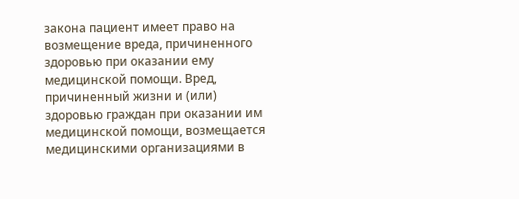закона пациент имеет право на возмещение вреда, причиненного здоровью при оказании ему медицинской помощи. Вред, причиненный жизни и (или) здоровью граждан при оказании им медицинской помощи, возмещается медицинскими организациями в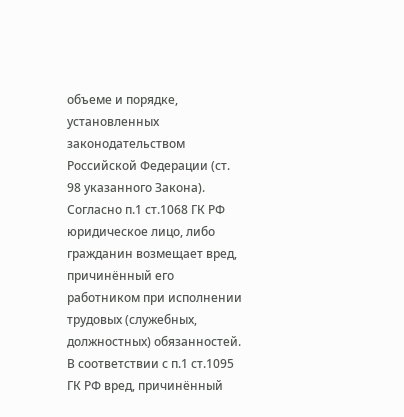объеме и порядке, установленных законодательством Российской Федерации (ст. 98 указанного Закона). Согласно п.1 ст.1068 ГК РФ юридическое лицо, либо гражданин возмещает вред, причинённый его работником при исполнении трудовых (служебных, должностных) обязанностей. В соответствии с п.1 ст.1095 ГК РФ вред, причинённый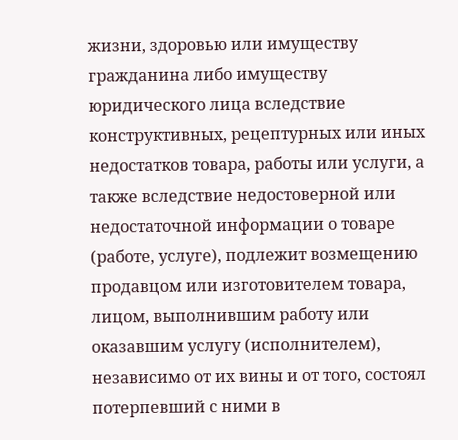жизни, здоровью или имуществу гражданина либо имуществу юридического лица вследствие конструктивных, рецептурных или иных недостатков товара, работы или услуги, а также вследствие недостоверной или недостаточной информации о товаре (работе, услуге), подлежит возмещению продавцом или изготовителем товара, лицом, выполнившим работу или оказавшим услугу (исполнителем), независимо от их вины и от того, состоял потерпевший с ними в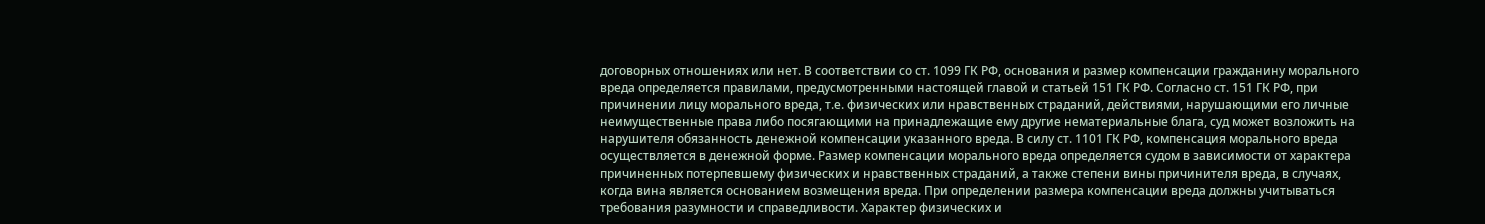договорных отношениях или нет. В соответствии со ст. 1099 ГК РФ, основания и размер компенсации гражданину морального вреда определяется правилами, предусмотренными настоящей главой и статьей 151 ГК РФ. Согласно ст. 151 ГК РФ, при причинении лицу морального вреда, т.е. физических или нравственных страданий, действиями, нарушающими его личные неимущественные права либо посягающими на принадлежащие ему другие нематериальные блага, суд может возложить на нарушителя обязанность денежной компенсации указанного вреда. В силу ст. 1101 ГК РФ, компенсация морального вреда осуществляется в денежной форме. Размер компенсации морального вреда определяется судом в зависимости от характера причиненных потерпевшему физических и нравственных страданий, а также степени вины причинителя вреда, в случаях, когда вина является основанием возмещения вреда. При определении размера компенсации вреда должны учитываться требования разумности и справедливости. Характер физических и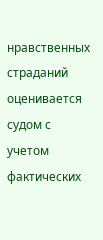нравственных страданий оценивается судом с учетом фактических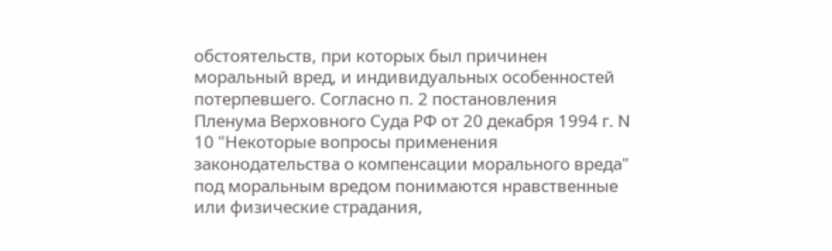обстоятельств, при которых был причинен моральный вред, и индивидуальных особенностей потерпевшего. Согласно п. 2 постановления Пленума Верховного Суда РФ от 20 декабря 1994 г. N 10 "Некоторые вопросы применения законодательства о компенсации морального вреда" под моральным вредом понимаются нравственные или физические страдания,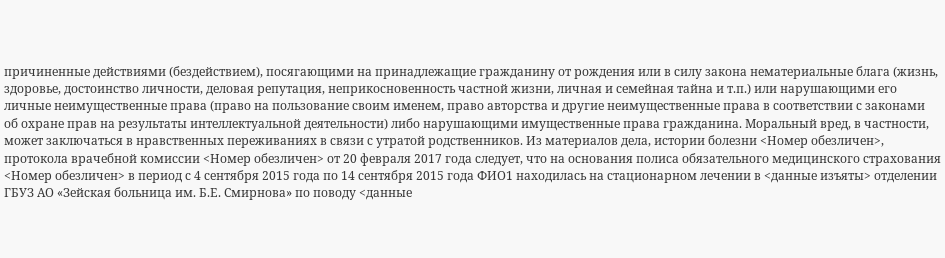причиненные действиями (бездействием), посягающими на принадлежащие гражданину от рождения или в силу закона нематериальные блага (жизнь, здоровье, достоинство личности, деловая репутация, неприкосновенность частной жизни, личная и семейная тайна и т.п.) или нарушающими его личные неимущественные права (право на пользование своим именем, право авторства и другие неимущественные права в соответствии с законами об охране прав на результаты интеллектуальной деятельности) либо нарушающими имущественные права гражданина. Моральный вред, в частности, может заключаться в нравственных переживаниях в связи с утратой родственников. Из материалов дела, истории болезни <Номер обезличен>, протокола врачебной комиссии <Номер обезличен> от 20 февраля 2017 года следует, что на основания полиса обязательного медицинского страхования <Номер обезличен> в период с 4 сентября 2015 года по 14 сентября 2015 года ФИО1 находилась на стационарном лечении в <данные изъяты> отделении ГБУЗ АО «Зейская больница им. Б.Е. Смирнова» по поводу <данные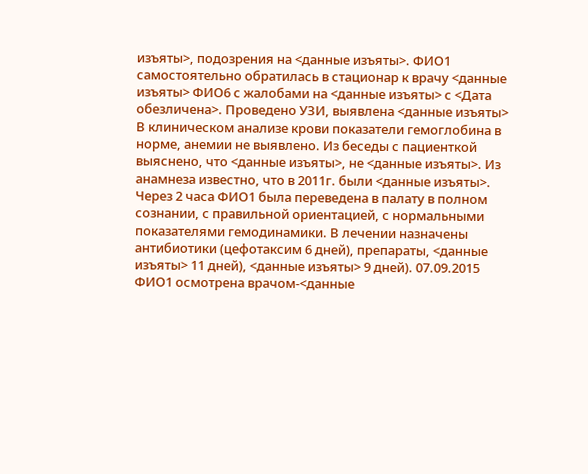изъяты>, подозрения на <данные изъяты>. ФИО1 самостоятельно обратилась в стационар к врачу <данные изъяты> ФИО6 с жалобами на <данные изъяты> с <Дата обезличена>. Проведено УЗИ, выявлена <данные изъяты> В клиническом анализе крови показатели гемоглобина в норме, анемии не выявлено. Из беседы с пациенткой выяснено, что <данные изъяты>, не <данные изъяты>. Из анамнеза известно, что в 2011г. были <данные изъяты>. Через 2 часа ФИО1 была переведена в палату в полном сознании, с правильной ориентацией, с нормальными показателями гемодинамики. В лечении назначены антибиотики (цефотаксим 6 дней), препараты, <данные изъяты> 11 дней), <данные изъяты> 9 дней). 07.09.2015 ФИО1 осмотрена врачом-<данные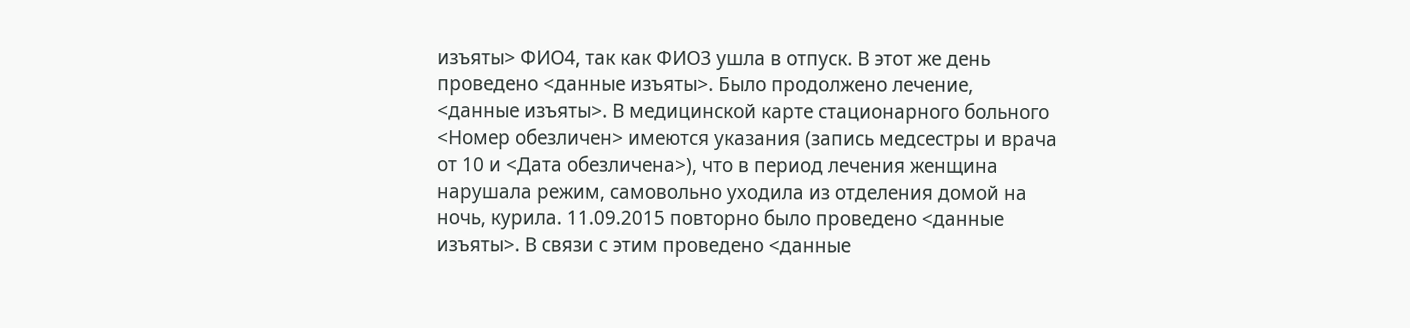изъяты> ФИО4, так как ФИО3 ушла в отпуск. В этот же день проведено <данные изъяты>. Было продолжено лечение, <данные изъяты>. В медицинской карте стационарного больного <Номер обезличен> имеются указания (запись медсестры и врача от 10 и <Дата обезличена>), что в период лечения женщина нарушала режим, самовольно уходила из отделения домой на ночь, курила. 11.09.2015 повторно было проведено <данные изъяты>. В связи с этим проведено <данные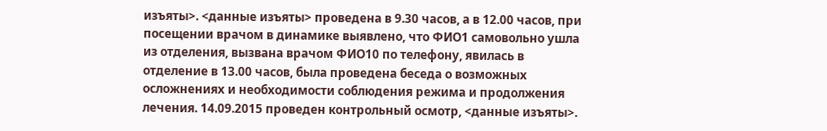изъяты>. <данные изъяты> проведена в 9.30 часов, а в 12.00 часов, при посещении врачом в динамике выявлено, что ФИО1 самовольно ушла из отделения, вызвана врачом ФИО10 по телефону, явилась в отделение в 13.00 часов, была проведена беседа о возможных осложнениях и необходимости соблюдения режима и продолжения лечения. 14.09.2015 проведен контрольный осмотр, <данные изъяты>.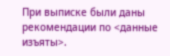При выписке были даны рекомендации по <данные изъяты>.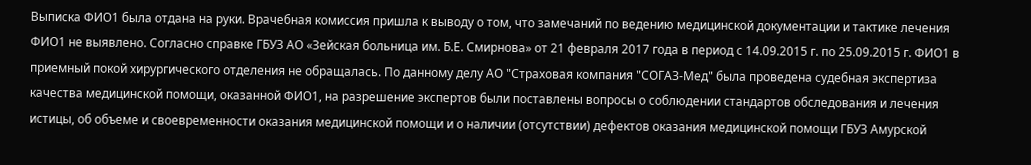Выписка ФИО1 была отдана на руки. Врачебная комиссия пришла к выводу о том, что замечаний по ведению медицинской документации и тактике лечения ФИО1 не выявлено. Согласно справке ГБУЗ АО «Зейская больница им. Б.Е. Смирнова» от 21 февраля 2017 года в период с 14.09.2015 г. по 25.09.2015 г. ФИО1 в приемный покой хирургического отделения не обращалась. По данному делу АО "Страховая компания "СОГАЗ-Мед" была проведена судебная экспертиза качества медицинской помощи, оказанной ФИО1, на разрешение экспертов были поставлены вопросы о соблюдении стандартов обследования и лечения истицы, об объеме и своевременности оказания медицинской помощи и о наличии (отсутствии) дефектов оказания медицинской помощи ГБУЗ Амурской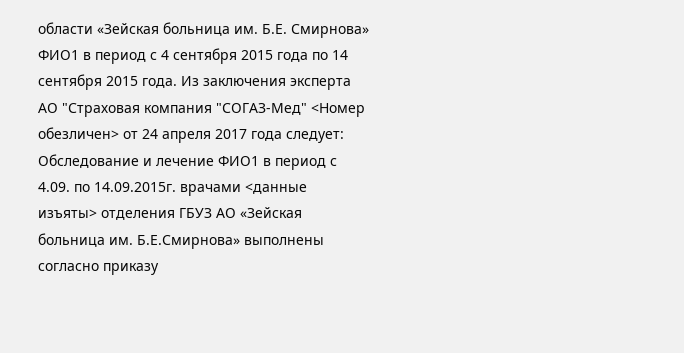области «Зейская больница им. Б.Е. Смирнова» ФИО1 в период с 4 сентября 2015 года по 14 сентября 2015 года. Из заключения эксперта АО "Страховая компания "СОГАЗ-Мед" <Номер обезличен> от 24 апреля 2017 года следует: Обследование и лечение ФИО1 в период с 4.09. по 14.09.2015г. врачами <данные изъяты> отделения ГБУЗ АО «Зейская больница им. Б.Е.Смирнова» выполнены согласно приказу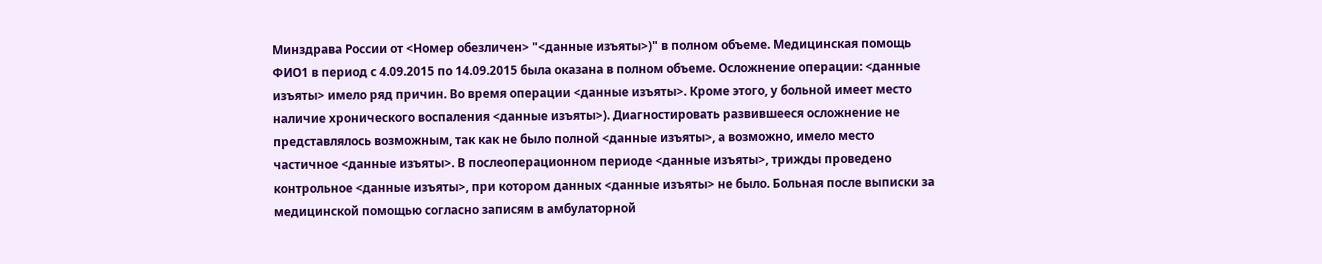Минздрава России от <Номер обезличен> "<данные изъяты>)" в полном объеме. Медицинская помощь ФИО1 в период с 4.09.2015 по 14.09.2015 была оказана в полном объеме. Осложнение операции: <данные изъяты> имело ряд причин. Во время операции <данные изъяты>. Кроме этого, у больной имеет место наличие хронического воспаления <данные изъяты>). Диагностировать развившееся осложнение не представлялось возможным, так как не было полной <данные изъяты>, а возможно, имело место частичное <данные изъяты>. В послеоперационном периоде <данные изъяты>, трижды проведено контрольное <данные изъяты>, при котором данных <данные изъяты> не было. Больная после выписки за медицинской помощью согласно записям в амбулаторной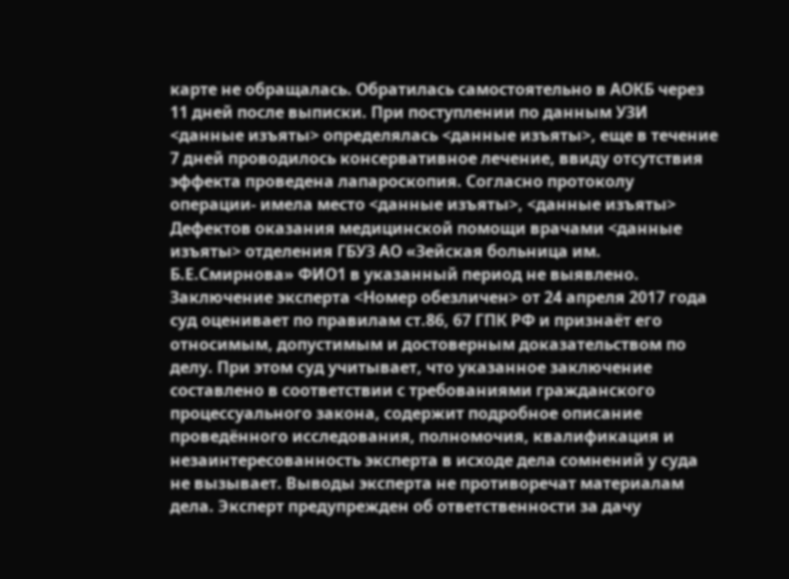карте не обращалась. Обратилась самостоятельно в АОКБ через 11 дней после выписки. При поступлении по данным УЗИ <данные изъяты> определялась <данные изъяты>, еще в течение 7 дней проводилось консервативное лечение, ввиду отсутствия эффекта проведена лапароскопия. Согласно протоколу операции- имела место <данные изъяты>, <данные изъяты> Дефектов оказания медицинской помощи врачами <данные изъяты> отделения ГБУЗ АО «Зейская больница им. Б.Е.Смирнова» ФИО1 в указанный период не выявлено. Заключение эксперта <Номер обезличен> от 24 апреля 2017 года суд оценивает по правилам ст.86, 67 ГПК РФ и признаёт его относимым, допустимым и достоверным доказательством по делу. При этом суд учитывает, что указанное заключение составлено в соответствии с требованиями гражданского процессуального закона, содержит подробное описание проведённого исследования, полномочия, квалификация и незаинтересованность эксперта в исходе дела сомнений у суда не вызывает. Выводы эксперта не противоречат материалам дела. Эксперт предупрежден об ответственности за дачу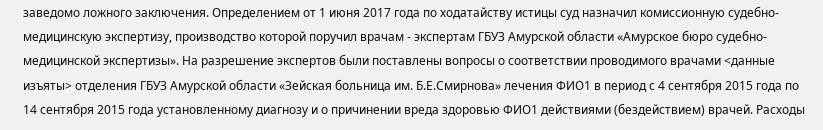заведомо ложного заключения. Определением от 1 июня 2017 года по ходатайству истицы суд назначил комиссионную судебно-медицинскую экспертизу, производство которой поручил врачам - экспертам ГБУЗ Амурской области «Амурское бюро судебно-медицинской экспертизы». На разрешение экспертов были поставлены вопросы о соответствии проводимого врачами <данные изъяты> отделения ГБУЗ Амурской области «Зейская больница им. Б.Е.Смирнова» лечения ФИО1 в период с 4 сентября 2015 года по 14 сентября 2015 года установленному диагнозу и о причинении вреда здоровью ФИО1 действиями (бездействием) врачей. Расходы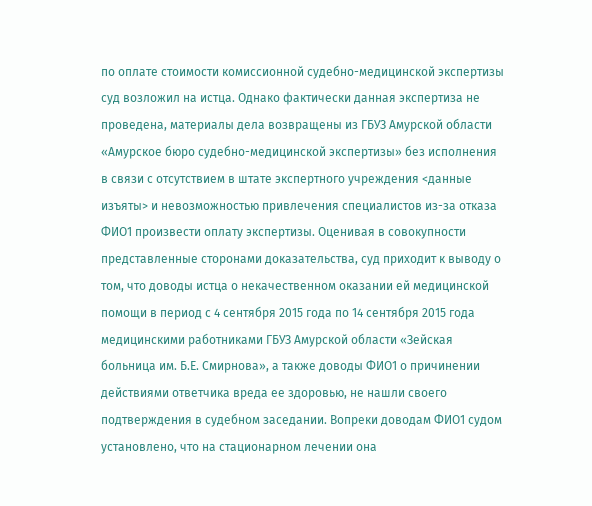по оплате стоимости комиссионной судебно-медицинской экспертизы суд возложил на истца. Однако фактически данная экспертиза не проведена, материалы дела возвращены из ГБУЗ Амурской области «Амурское бюро судебно-медицинской экспертизы» без исполнения в связи с отсутствием в штате экспертного учреждения <данные изъяты> и невозможностью привлечения специалистов из-за отказа ФИО1 произвести оплату экспертизы. Оценивая в совокупности представленные сторонами доказательства, суд приходит к выводу о том, что доводы истца о некачественном оказании ей медицинской помощи в период с 4 сентября 2015 года по 14 сентября 2015 года медицинскими работниками ГБУЗ Амурской области «Зейская больница им. Б.Е. Смирнова», а также доводы ФИО1 о причинении действиями ответчика вреда ее здоровью, не нашли своего подтверждения в судебном заседании. Вопреки доводам ФИО1 судом установлено, что на стационарном лечении она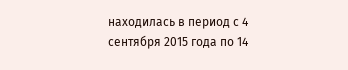находилась в период с 4 сентября 2015 года по 14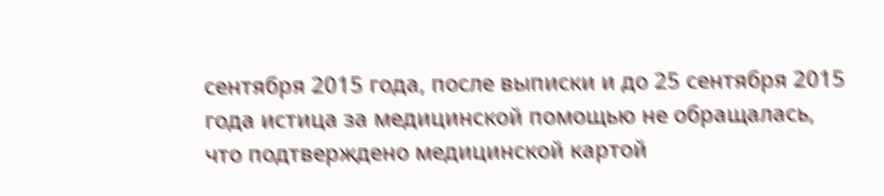сентября 2015 года, после выписки и до 25 сентября 2015 года истица за медицинской помощью не обращалась, что подтверждено медицинской картой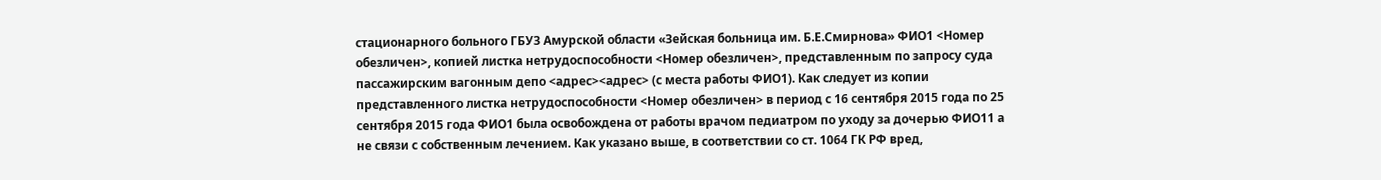стационарного больного ГБУЗ Амурской области «Зейская больница им. Б.Е.Смирнова» ФИО1 <Номер обезличен>, копией листка нетрудоспособности <Номер обезличен>, представленным по запросу суда пассажирским вагонным депо <адрес><адрес> (с места работы ФИО1). Как следует из копии представленного листка нетрудоспособности <Номер обезличен> в период с 16 сентября 2015 года по 25 сентября 2015 года ФИО1 была освобождена от работы врачом педиатром по уходу за дочерью ФИО11 а не связи с собственным лечением. Как указано выше, в соответствии со ст. 1064 ГК РФ вред,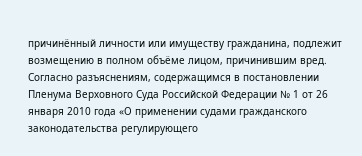причинённый личности или имуществу гражданина, подлежит возмещению в полном объёме лицом, причинившим вред. Согласно разъяснениям, содержащимся в постановлении Пленума Верховного Суда Российской Федерации № 1 от 26 января 2010 года «О применении судами гражданского законодательства регулирующего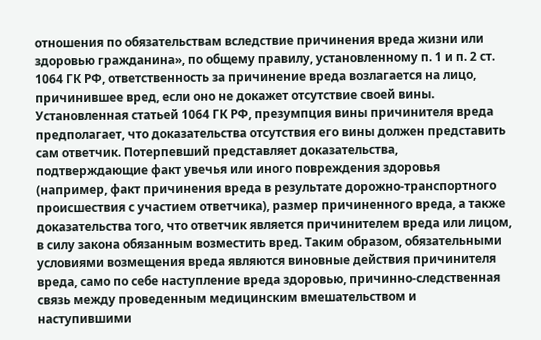отношения по обязательствам вследствие причинения вреда жизни или здоровью гражданина», по общему правилу, установленному п. 1 и п. 2 ст. 1064 ГК РФ, ответственность за причинение вреда возлагается на лицо, причинившее вред, если оно не докажет отсутствие своей вины. Установленная статьей 1064 ГК РФ, презумпция вины причинителя вреда предполагает, что доказательства отсутствия его вины должен представить сам ответчик. Потерпевший представляет доказательства, подтверждающие факт увечья или иного повреждения здоровья (например, факт причинения вреда в результате дорожно-транспортного происшествия с участием ответчика), размер причиненного вреда, а также доказательства того, что ответчик является причинителем вреда или лицом, в силу закона обязанным возместить вред. Таким образом, обязательными условиями возмещения вреда являются виновные действия причинителя вреда, само по себе наступление вреда здоровью, причинно-следственная связь между проведенным медицинским вмешательством и наступившими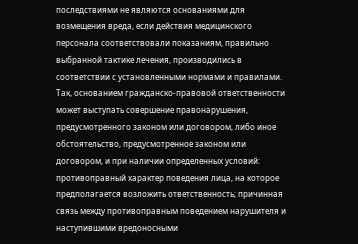последствиями не являются основаниями для возмещения вреда, если действия медицинского персонала соответствовали показаниям, правильно выбранной тактике лечения, производились в соответствии с установленными нормами и правилами. Так, основанием гражданско-правовой ответственности может выступать совершение правонарушения, предусмотренного законом или договором, либо иное обстоятельство, предусмотренное законом или договором, и при наличии определенных условий: противоправный характер поведения лица, на которое предполагается возложить ответственность; причинная связь между противоправным поведением нарушителя и наступившими вредоносными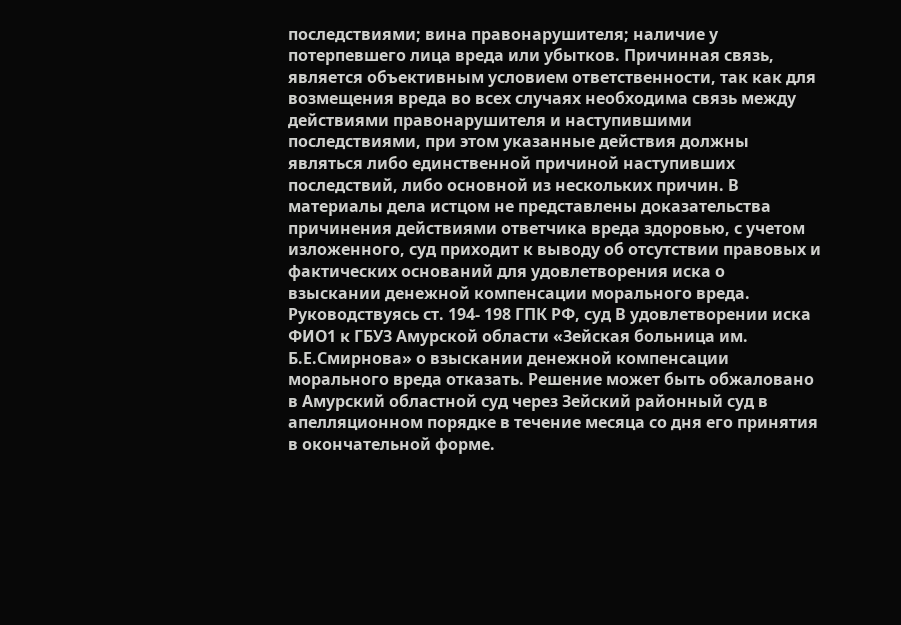последствиями; вина правонарушителя; наличие у потерпевшего лица вреда или убытков. Причинная связь, является объективным условием ответственности, так как для возмещения вреда во всех случаях необходима связь между действиями правонарушителя и наступившими последствиями, при этом указанные действия должны являться либо единственной причиной наступивших последствий, либо основной из нескольких причин. В материалы дела истцом не представлены доказательства причинения действиями ответчика вреда здоровью, с учетом изложенного, суд приходит к выводу об отсутствии правовых и фактических оснований для удовлетворения иска о взыскании денежной компенсации морального вреда. Руководствуясь ст. 194- 198 ГПК РФ, суд В удовлетворении иска ФИО1 к ГБУЗ Амурской области «Зейская больница им. Б.Е.Смирнова» о взыскании денежной компенсации морального вреда отказать. Решение может быть обжаловано в Амурский областной суд через Зейский районный суд в апелляционном порядке в течение месяца со дня его принятия в окончательной форме.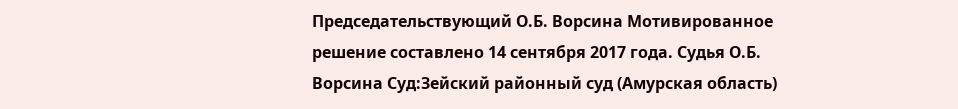Председательствующий О.Б. Ворсина Мотивированное решение составлено 14 сентября 2017 года. Судья О.Б. Ворсина Суд:Зейский районный суд (Амурская область)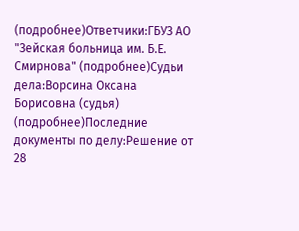(подробнее)Ответчики:ГБУЗ АО "Зейская больница им. Б.Е. Смирнова" (подробнее)Судьи дела:Ворсина Оксана Борисовна (судья) (подробнее)Последние документы по делу:Решение от 28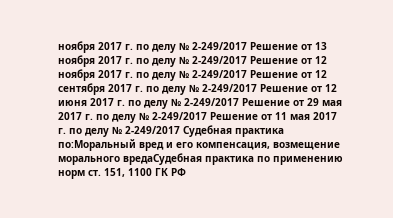ноября 2017 г. по делу № 2-249/2017 Решение от 13 ноября 2017 г. по делу № 2-249/2017 Решение от 12 ноября 2017 г. по делу № 2-249/2017 Решение от 12 сентября 2017 г. по делу № 2-249/2017 Решение от 12 июня 2017 г. по делу № 2-249/2017 Решение от 29 мая 2017 г. по делу № 2-249/2017 Решение от 11 мая 2017 г. по делу № 2-249/2017 Судебная практика по:Моральный вред и его компенсация, возмещение морального вредаСудебная практика по применению норм ст. 151, 1100 ГК РФ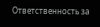Ответственность за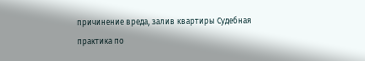причинение вреда, залив квартиры Судебная практика по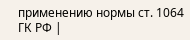применению нормы ст. 1064 ГК РФ |